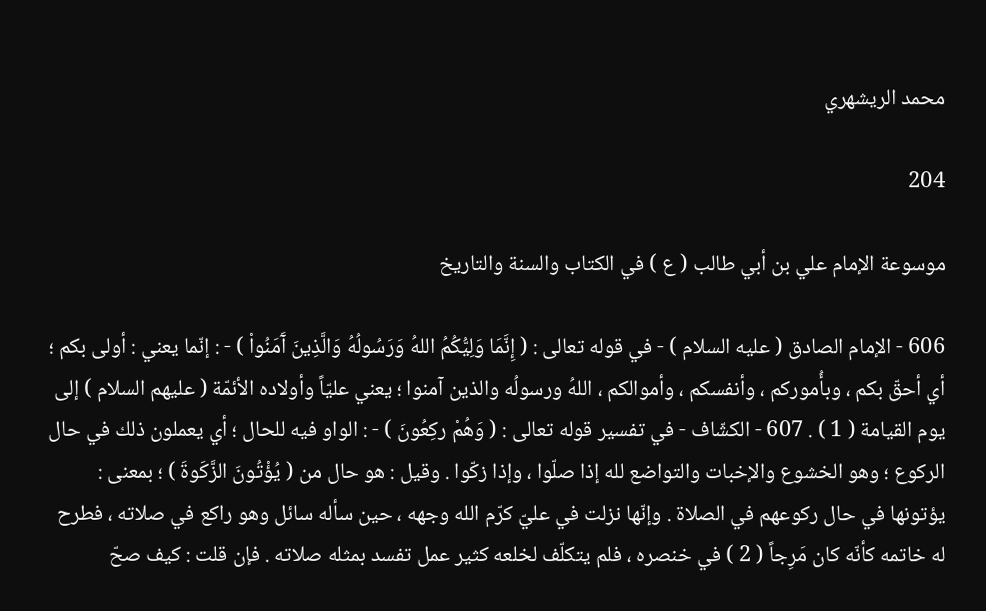محمد الريشهري

204

موسوعة الإمام علي بن أبي طالب ( ع ) في الكتاب والسنة والتاريخ

606 - الإمام الصادق ( عليه السلام ) - في قوله تعالى : ( إِنَّمَا وَلِيُّكُمُ اللهُ وَرَسُولُهُ وَالَّذِينَ آَمَنُواْ ) - : إنّما يعني : أولى بكم ؛ أي أحقّ بكم ، وبأُموركم ، وأنفسكم ، وأموالكم ، اللهُ ورسولُه والذين آمنوا ؛ يعني عليّاً وأولاده الأئمّة ( عليهم السلام ) إلى يوم القيامة ( 1 ) . 607 - الكشّاف - في تفسير قوله تعالى : ( وَهُمْ ركِعُونَ ) - : الواو فيه للحال ؛ أي يعملون ذلك في حال الركوع ؛ وهو الخشوع والإخبات والتواضع لله إذا صلّوا ، وإذا زكّوا . وقيل : هو حال من ( يُؤْتُونَ الزَّكَوةَ ) ؛ بمعنى : يؤتونها في حال ركوعهم في الصلاة . وإنّها نزلت في عليّ كرّم الله وجهه ، حين سأله سائل وهو راكع في صلاته ، فطرح له خاتمه كأنّه كان مَرِجاً ( 2 ) في خنصره ، فلم يتكلّف لخلعه كثير عمل تفسد بمثله صلاته . فإن قلت : كيف صحّ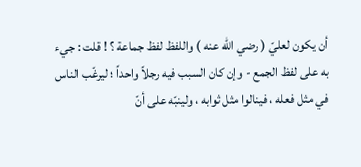أن يكون لعليّ ( رضي الله عنه ) واللفظ لفظ جماعة ؟ ! قلت : جيء به على لفظ الجمع - وإن كان السبب فيه رجلاً واحداً ؛ ليرغّب الناس في مثل فعله ، فينالوا مثل ثوابه ، ولينبّه على أنّ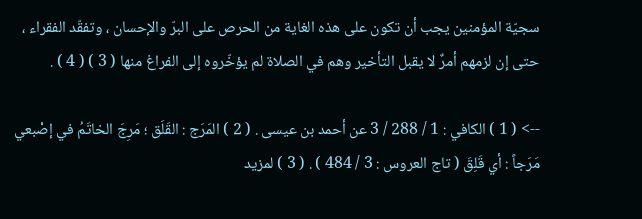سجيّة المؤمنين يجب أن تكون على هذه الغاية من الحرص على البرّ والإحسان ، وتفقّد الفقراء ، حتى إن لزمهم أمرٌ لا يقبل التأخير وهم في الصلاة لم يؤخّروه إلى الفراغ منها ( 3 ) ( 4 ) .

--> ( 1 ) الكافي : 1 / 288 / 3 عن أحمد بن عيسى . ( 2 ) المَرَج : القَلَق ؛ مَرِجَ الخاتَمُ في إصْبعي مَرَجاً : أي قَلِقَ ( تاج العروس : 3 / 484 ) . ( 3 ) لمزيد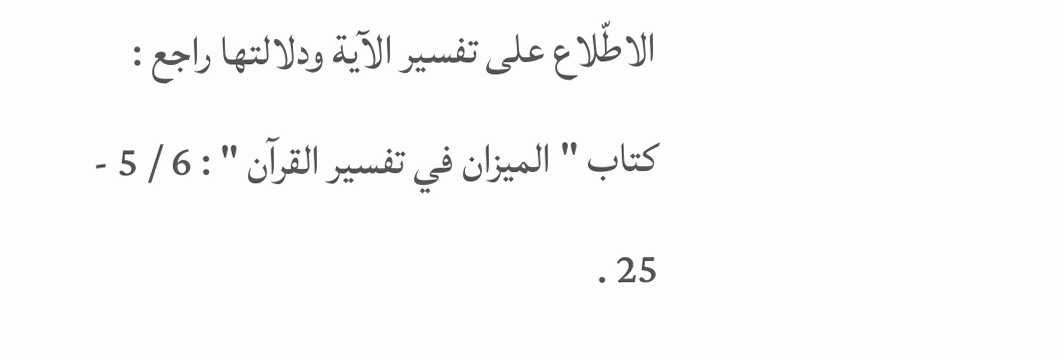الاطّلاع على تفسير الآية ودلالتها راجع : كتاب " الميزان في تفسير القرآن " : 6 / 5 - 25 .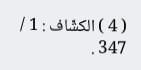( 4 ) الكشّاف : 1 / 347 .